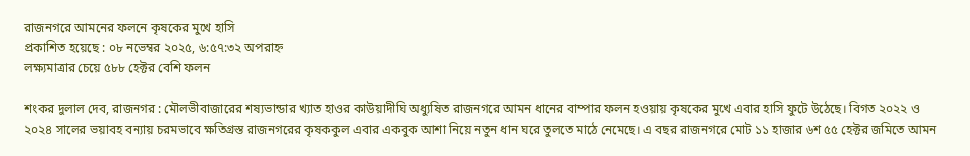রাজনগরে আমনের ফলনে কৃষকের মুখে হাসি
প্রকাশিত হয়েছে : ০৮ নভেম্বর ২০২৫, ৬:৫৭:৩২ অপরাহ্ন
লক্ষ্যমাত্রার চেয়ে ৫৮৮ হেক্টর বেশি ফলন

শংকর দুলাল দেব, রাজনগর : মৌলভীবাজারের শষ্যভান্ডার খ্যাত হাওর কাউয়াদীঘি অধ্যুষিত রাজনগরে আমন ধানের বাম্পার ফলন হওয়ায় কৃষকের মুখে এবার হাসি ফুটে উঠেছে। বিগত ২০২২ ও ২০২৪ সালের ভয়াবহ বন্যায় চরমভাবে ক্ষতিগ্রস্ত রাজনগরের কৃষককুল এবার একবুক আশা নিয়ে নতুন ধান ঘরে তুলতে মাঠে নেমেছে। এ বছর রাজনগরে মোট ১১ হাজার ৬শ ৫৫ হেক্টর জমিতে আমন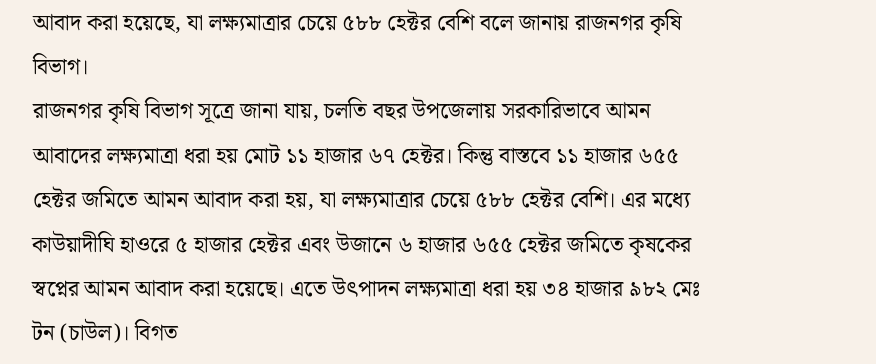আবাদ করা হয়েছে, যা লক্ষ্যমাত্রার চেয়ে ৫৮৮ হেক্টর বেশি বলে জানায় রাজনগর কৃষি বিভাগ।
রাজনগর কৃষি বিভাগ সূত্রে জানা যায়, চলতি বছর উপজেলায় সরকারিভাবে আমন আবাদের লক্ষ্যমাত্রা ধরা হয় মোট ১১ হাজার ৬৭ হেক্টর। কিন্তু বাস্তবে ১১ হাজার ৬৫৫ হেক্টর জমিতে আমন আবাদ করা হয়, যা লক্ষ্যমাত্রার চেয়ে ৫৮৮ হেক্টর বেশি। এর মধ্যে কাউয়াদীঘি হাওরে ৫ হাজার হেক্টর এবং উজানে ৬ হাজার ৬৫৫ হেক্টর জমিতে কৃষকের স্বপ্নের আমন আবাদ করা হয়েছে। এতে উৎপাদন লক্ষ্যমাত্রা ধরা হয় ৩৪ হাজার ৯৮২ মেঃ টন (চাউল)। বিগত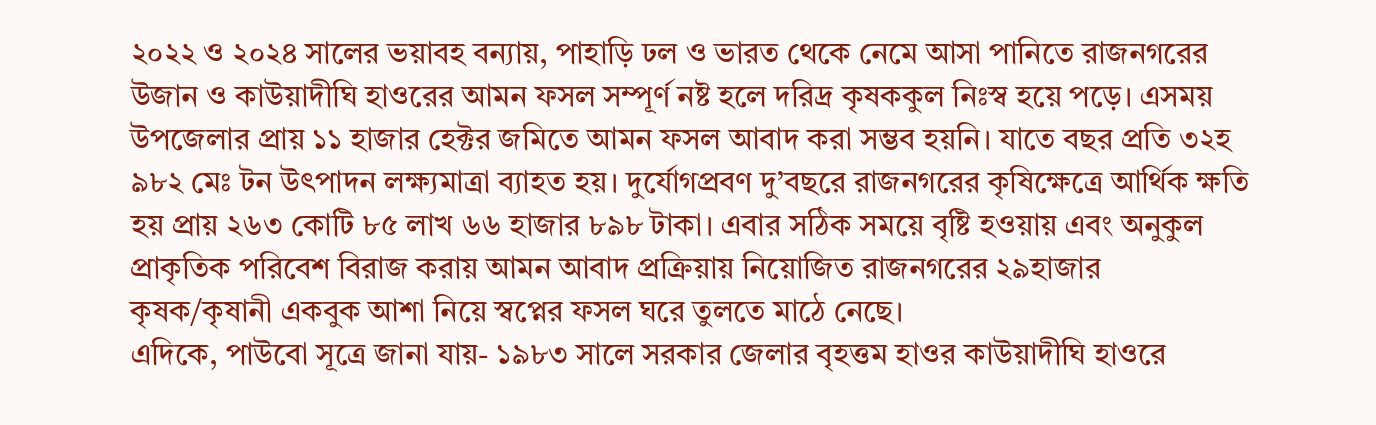২০২২ ও ২০২৪ সালের ভয়াবহ বন্যায়, পাহাড়ি ঢল ও ভারত থেকে নেমে আসা পানিতে রাজনগরের উজান ও কাউয়াদীঘি হাওরের আমন ফসল সম্পূর্ণ নষ্ট হলে দরিদ্র কৃষককুল নিঃস্ব হয়ে পড়ে। এসময় উপজেলার প্রায় ১১ হাজার হেক্টর জমিতে আমন ফসল আবাদ করা সম্ভব হয়নি। যাতে বছর প্রতি ৩২হ ৯৮২ মেঃ টন উৎপাদন লক্ষ্যমাত্রা ব্যাহত হয়। দুর্যোগপ্রবণ দু’বছরে রাজনগরের কৃষিক্ষেত্রে আর্থিক ক্ষতি হয় প্রায় ২৬৩ কোটি ৮৫ লাখ ৬৬ হাজার ৮৯৮ টাকা। এবার সঠিক সময়ে বৃষ্টি হওয়ায় এবং অনুকুল প্রাকৃতিক পরিবেশ বিরাজ করায় আমন আবাদ প্রক্রিয়ায় নিয়োজিত রাজনগরের ২৯হাজার কৃষক/কৃষানী একবুক আশা নিয়ে স্বপ্নের ফসল ঘরে তুলতে মাঠে নেছে।
এদিকে, পাউবো সূত্রে জানা যায়- ১৯৮৩ সালে সরকার জেলার বৃহত্তম হাওর কাউয়াদীঘি হাওরে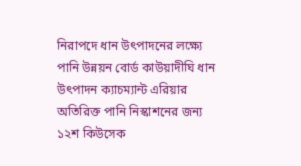নিরাপদে ধান উৎপাদনের লক্ষ্যে পানি উন্নয়ন বোর্ড কাউয়াদীঘি ধান উৎপাদন ক্যাচম্যান্ট এরিয়ার অতিরিক্ত পানি নিস্কাশনের জন্য ১২শ কিউসেক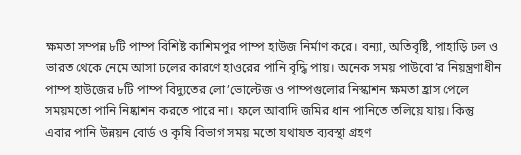ক্ষমতা সম্পন্ন ৮টি পাম্প বিশিষ্ট কাশিমপুর পাম্প হাউজ নির্মাণ করে। বন্যা, অতিবৃষ্টি, পাহাড়ি ঢল ও ভারত থেকে নেমে আসা ঢলের কারণে হাওরের পানি বৃদ্ধি পায়। অনেক সময় পাউবো’র নিয়ন্ত্রণাধীন পাম্প হাউজের ৮টি পাম্প বিদ্যুতের লো’ভোল্টেজ ও পাম্পগুলোর নিস্কাশন ক্ষমতা হ্রাস পেলে সময়মতো পানি নিষ্কাশন করতে পারে না। ফলে আবাদি জমির ধান পানিতে তলিয়ে যায়। কিন্তু এবার পানি উন্নয়ন বোর্ড ও কৃষি বিভাগ সময় মতো যথাযত ব্যবস্থা গ্রহণ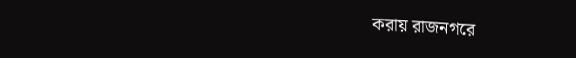করায় রাজনগরে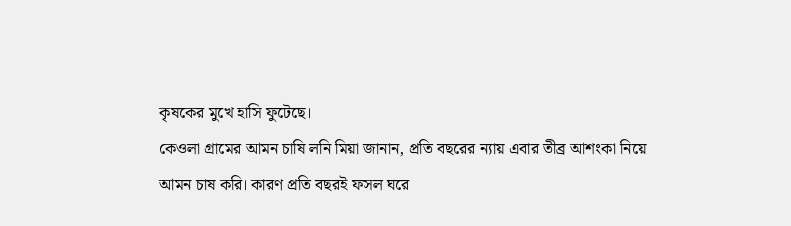কৃষকের মুখে হাসি ফুটেছে।
কেওলা গ্রামের আমন চাষি লনি মিয়া জানান, প্রতি বছরের ন্যায় এবার তীব্র আশংকা নিয়ে আমন চাষ করি। কারণ প্রতি বছরই ফসল ঘরে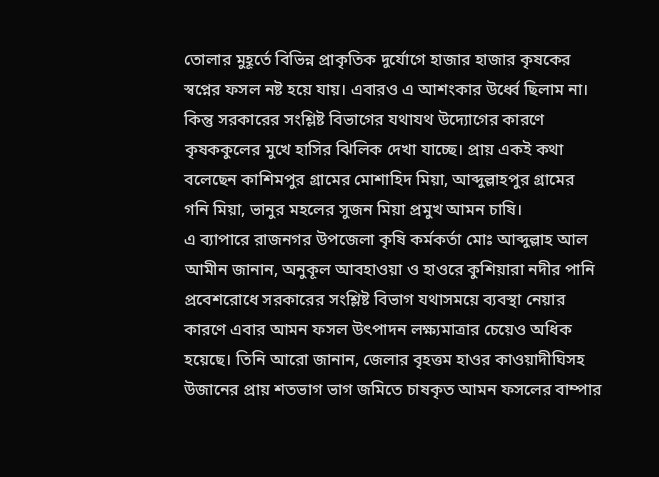তোলার মুহূর্তে বিভিন্ন প্রাকৃতিক দুর্যোগে হাজার হাজার কৃষকের স্বপ্নের ফসল নষ্ট হয়ে যায়। এবারও এ আশংকার উর্ধ্বে ছিলাম না। কিন্তু সরকারের সংশ্লিষ্ট বিভাগের যথাযথ উদ্যোগের কারণে কৃষককুলের মুখে হাসির ঝিলিক দেখা যাচ্ছে। প্রায় একই কথা বলেছেন কাশিমপুর গ্রামের মোশাহিদ মিয়া, আব্দুল্লাহপুর গ্রামের গনি মিয়া, ভানুর মহলের সুজন মিয়া প্রমুখ আমন চাষি।
এ ব্যাপারে রাজনগর উপজেলা কৃষি কর্মকর্তা মোঃ আব্দুল্লাহ আল আমীন জানান, অনুকূল আবহাওয়া ও হাওরে কুশিয়ারা নদীর পানি প্রবেশরোধে সরকারের সংশ্লিষ্ট বিভাগ যথাসময়ে ব্যবস্থা নেয়ার কারণে এবার আমন ফসল উৎপাদন লক্ষ্যমাত্রার চেয়েও অধিক হয়েছে। তিনি আরো জানান, জেলার বৃহত্তম হাওর কাওয়াদীঘিসহ উজানের প্রায় শতভাগ ভাগ জমিতে চাষকৃত আমন ফসলের বাম্পার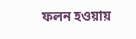ফলন হওয়ায়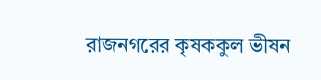রাজনগরের কৃষককুল ভীষন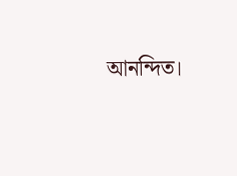আনন্দিত।